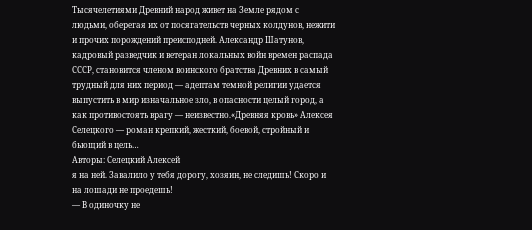Тысячелетиями Древний народ живет на Земле рядом с людьми, оберегая их от посягательств черных колдунов, нежити и прочих порождений преисподней. Александр Шатунов, кадровый разведчик и ветеран локальных войн времен распада СССР, становится членом воинского братства Древних в самый трудный для них период — адептам темной религии удается выпустить в мир изначальное зло, в опасности целый город, а как противостоять врагу — неизвестно.«Древняя кровь» Алексея Селецкого — роман крепкий, жесткий, боевой, стройный и бьющий в цель…
Авторы: Селецкий Алексей
я на ней. Завалило у тебя дорогу, хозяин, не следишь! Скоро и на лошади не проедешь!
— В одиночку не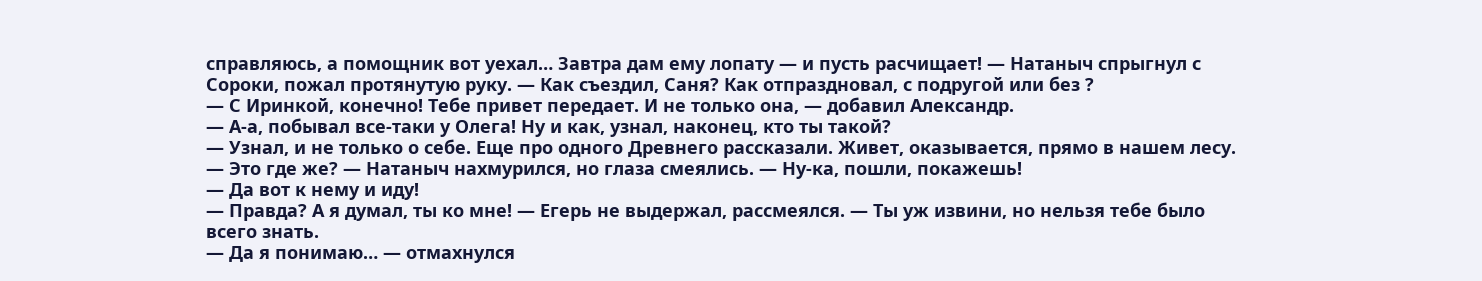справляюсь, а помощник вот уехал… Завтра дам ему лопату — и пусть расчищает! — Натаныч спрыгнул с Сороки, пожал протянутую руку. — Как съездил, Саня? Как отпраздновал, с подругой или без ?
— С Иринкой, конечно! Тебе привет передает. И не только она, — добавил Александр.
— А-а, побывал все-таки у Олега! Ну и как, узнал, наконец, кто ты такой?
— Узнал, и не только о себе. Еще про одного Древнего рассказали. Живет, оказывается, прямо в нашем лесу.
— Это где же? — Натаныч нахмурился, но глаза смеялись. — Ну-ка, пошли, покажешь!
— Да вот к нему и иду!
— Правда? А я думал, ты ко мне! — Егерь не выдержал, рассмеялся. — Ты уж извини, но нельзя тебе было всего знать.
— Да я понимаю… — отмахнулся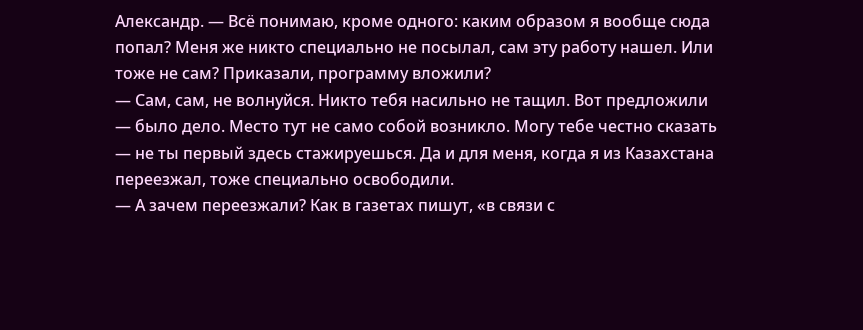Александр. — Всё понимаю, кроме одного: каким образом я вообще сюда попал? Меня же никто специально не посылал, сам эту работу нашел. Или тоже не сам? Приказали, программу вложили?
— Сам, сам, не волнуйся. Никто тебя насильно не тащил. Вот предложили — было дело. Место тут не само собой возникло. Могу тебе честно сказать — не ты первый здесь стажируешься. Да и для меня, когда я из Казахстана переезжал, тоже специально освободили.
— А зачем переезжали? Как в газетах пишут, «в связи с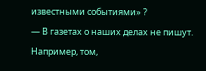известными событиями» ?
— В газетах о наших делах не пишут. Например, том,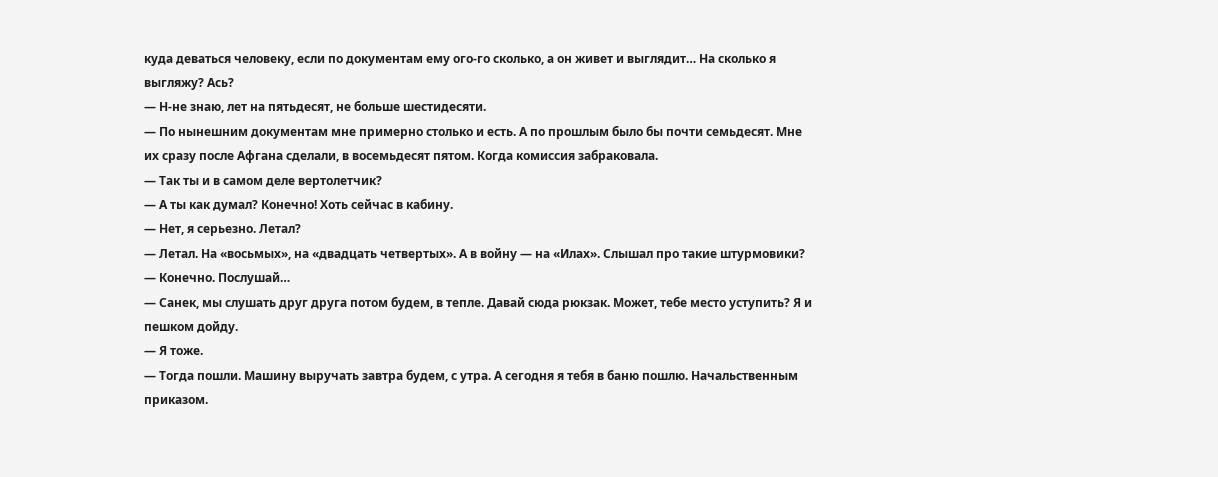куда деваться человеку, если по документам ему ого-го сколько, а он живет и выглядит… На сколько я выгляжу? Ась?
— Н-не знаю, лет на пятьдесят, не больше шестидесяти.
— По нынешним документам мне примерно столько и есть. А по прошлым было бы почти семьдесят. Мне их сразу после Афгана сделали, в восемьдесят пятом. Когда комиссия забраковала.
— Так ты и в самом деле вертолетчик?
— А ты как думал? Конечно! Хоть сейчас в кабину.
— Нет, я серьезно. Летал?
— Летал. На «восьмых», на «двадцать четвертых». А в войну — на «Илах». Слышал про такие штурмовики?
— Конечно. Послушай…
— Санек, мы слушать друг друга потом будем, в тепле. Давай сюда рюкзак. Может, тебе место уступить? Я и пешком дойду.
— Я тоже.
— Тогда пошли. Машину выручать завтра будем, с утра. А сегодня я тебя в баню пошлю. Начальственным приказом.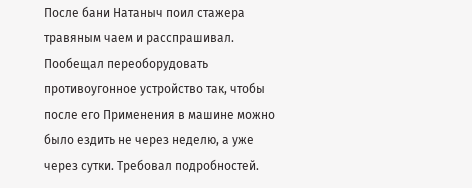После бани Натаныч поил стажера травяным чаем и расспрашивал. Пообещал переоборудовать противоугонное устройство так, чтобы после его Применения в машине можно было ездить не через неделю, а уже через сутки. Требовал подробностей.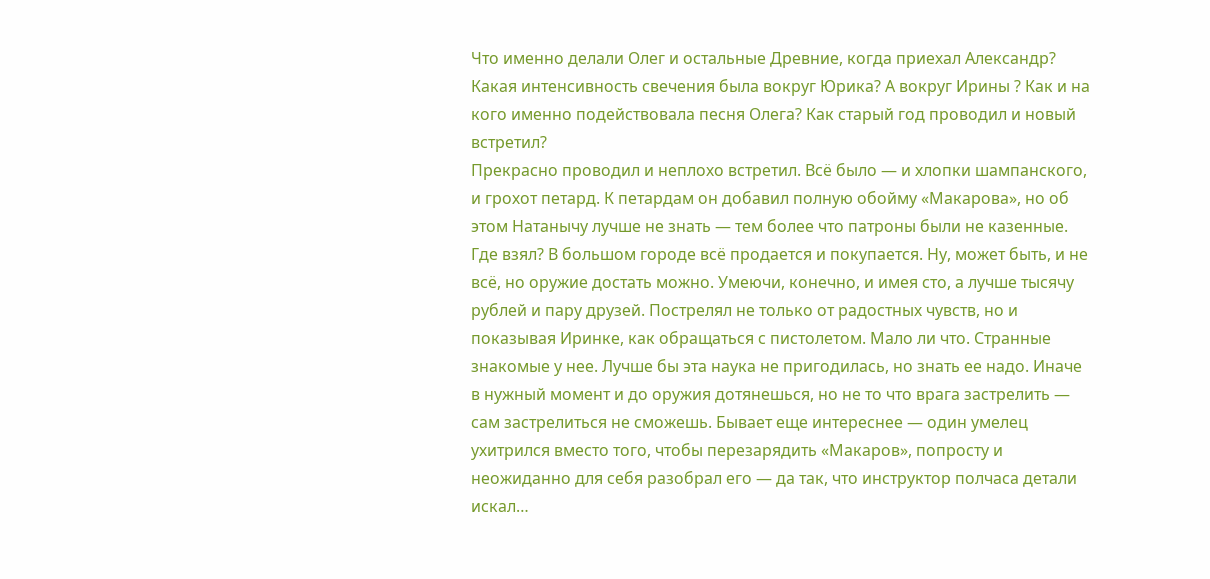Что именно делали Олег и остальные Древние, когда приехал Александр? Какая интенсивность свечения была вокруг Юрика? А вокруг Ирины ? Как и на кого именно подействовала песня Олега? Как старый год проводил и новый встретил?
Прекрасно проводил и неплохо встретил. Всё было — и хлопки шампанского, и грохот петард. К петардам он добавил полную обойму «Макарова», но об этом Натанычу лучше не знать — тем более что патроны были не казенные. Где взял? В большом городе всё продается и покупается. Ну, может быть, и не всё, но оружие достать можно. Умеючи, конечно, и имея сто, а лучше тысячу рублей и пару друзей. Пострелял не только от радостных чувств, но и показывая Иринке, как обращаться с пистолетом. Мало ли что. Странные знакомые у нее. Лучше бы эта наука не пригодилась, но знать ее надо. Иначе в нужный момент и до оружия дотянешься, но не то что врага застрелить — сам застрелиться не сможешь. Бывает еще интереснее — один умелец ухитрился вместо того, чтобы перезарядить «Макаров», попросту и неожиданно для себя разобрал его — да так, что инструктор полчаса детали искал…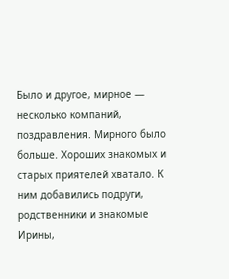Было и другое, мирное — несколько компаний, поздравления. Мирного было больше. Хороших знакомых и старых приятелей хватало. К ним добавились подруги, родственники и знакомые Ирины,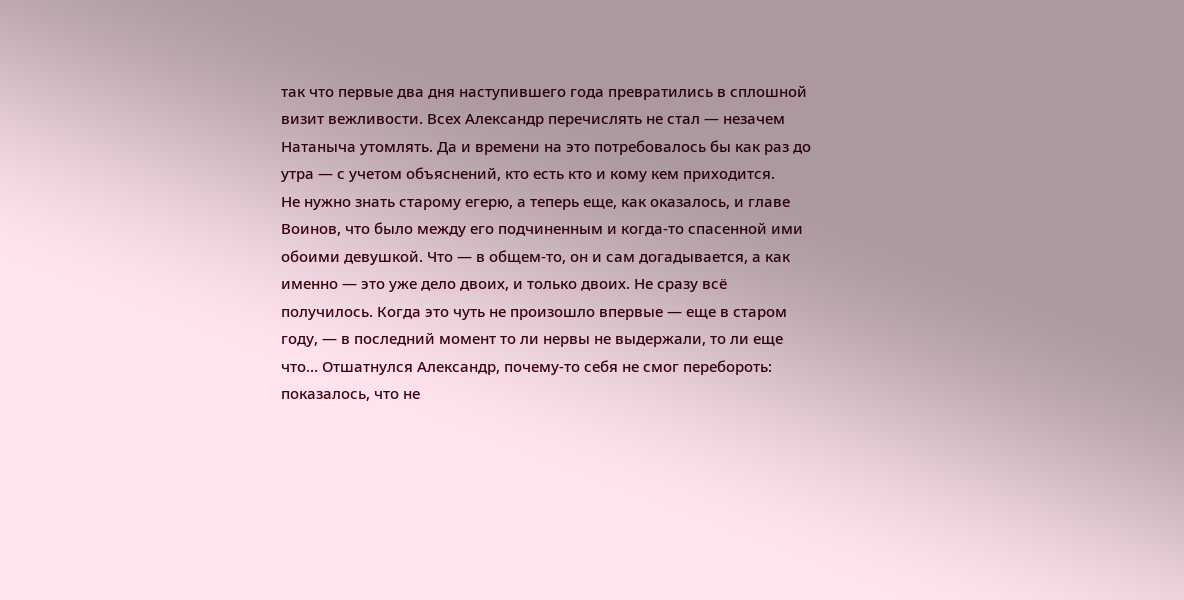так что первые два дня наступившего года превратились в сплошной визит вежливости. Всех Александр перечислять не стал — незачем Натаныча утомлять. Да и времени на это потребовалось бы как раз до утра — с учетом объяснений, кто есть кто и кому кем приходится.
Не нужно знать старому егерю, а теперь еще, как оказалось, и главе Воинов, что было между его подчиненным и когда-то спасенной ими обоими девушкой. Что — в общем-то, он и сам догадывается, а как именно — это уже дело двоих, и только двоих. Не сразу всё получилось. Когда это чуть не произошло впервые — еще в старом году, — в последний момент то ли нервы не выдержали, то ли еще что… Отшатнулся Александр, почему-то себя не смог перебороть: показалось, что не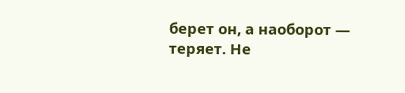берет он, а наоборот — теряет. Не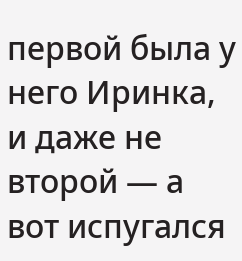первой была у него Иринка, и даже не второй — а вот испугался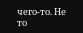чего-то. Не то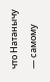что Натанычу — самому